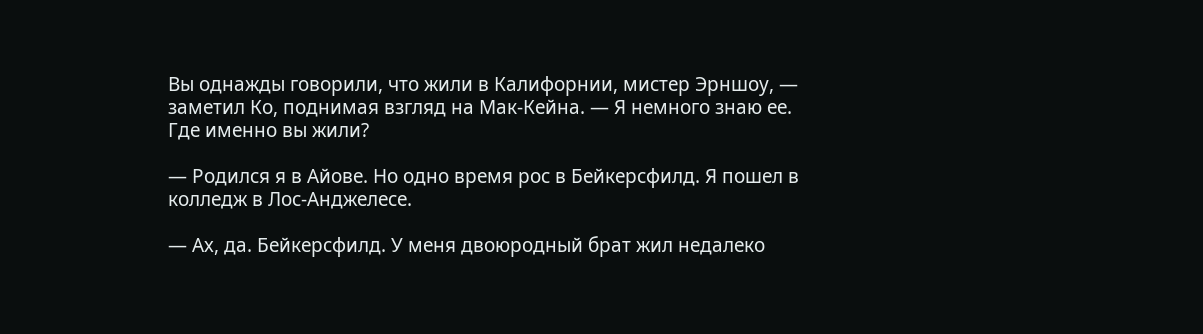Вы однажды говорили, что жили в Калифорнии, мистер Эрншоу, — заметил Ко, поднимая взгляд на Мак-Кейна. — Я немного знаю ее. Где именно вы жили?

— Родился я в Айове. Но одно время рос в Бейкерсфилд. Я пошел в колледж в Лос-Анджелесе.

— Ах, да. Бейкерсфилд. У меня двоюродный брат жил недалеко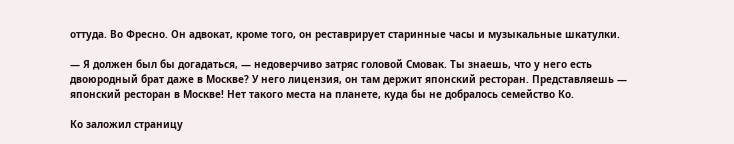оттуда. Во Фресно. Он адвокат, кроме того, он реставрирует старинные часы и музыкальные шкатулки.

— Я должен был бы догадаться, — недоверчиво затряс головой Смовак. Ты знаешь, что у него есть двоюродный брат даже в Москве? У него лицензия, он там держит японский ресторан. Представляешь — японский ресторан в Москве! Нет такого места на планете, куда бы не добралось семейство Ко.

Ко заложил страницу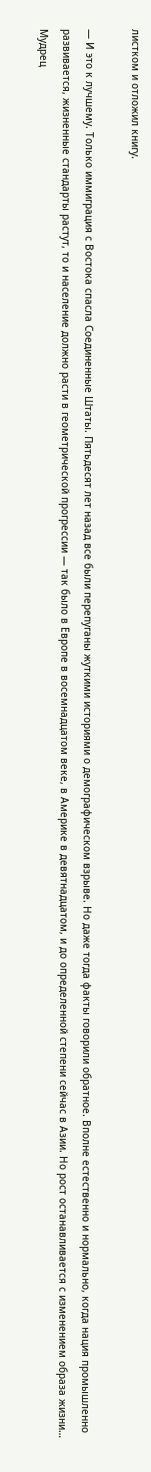листком и отложил книгу.

— И это к лучшему. Только иммиграция с Востока спасла Соединенные Штаты. Пятьдесят лет назад все были перепуганы жуткими историями о демографическом взрыве. Но даже тогда факты говорили обратное. Вполне естественно и нормально, когда нация промышленно развивается, жизненные стандарты растут, то и население должно расти в геометрической прогрессии — так было в Европе в восемнадцатом веке, в Америке в девятнадцатом, и до определенной степени сейчас в Азии. Но рост останавливается с изменением образа жизни… Мудрец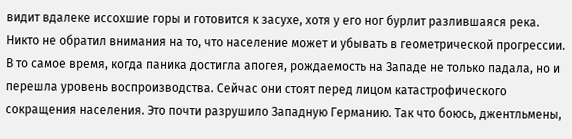видит вдалеке иссохшие горы и готовится к засухе, хотя у его ног бурлит разлившаяся река. Никто не обратил внимания на то, что население может и убывать в геометрической прогрессии. В то самое время, когда паника достигла апогея, рождаемость на Западе не только падала, но и перешла уровень воспроизводства. Сейчас они стоят перед лицом катастрофического сокращения населения. Это почти разрушило Западную Германию. Так что боюсь, джентльмены,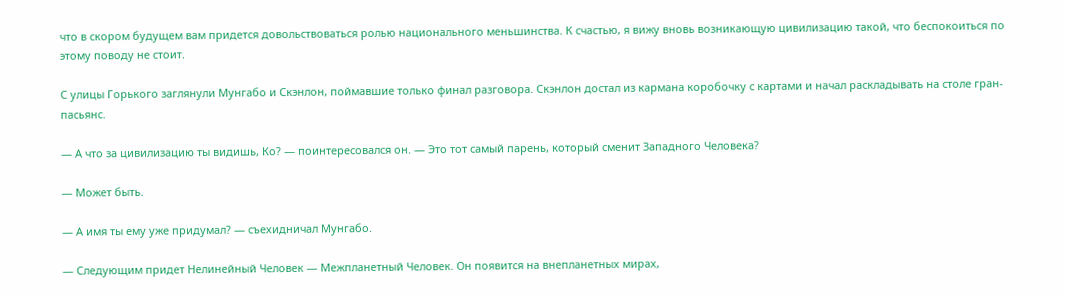что в скором будущем вам придется довольствоваться ролью национального меньшинства. К счастью, я вижу вновь возникающую цивилизацию такой, что беспокоиться по этому поводу не стоит.

С улицы Горького заглянули Мунгабо и Скэнлон, поймавшие только финал разговора. Скэнлон достал из кармана коробочку с картами и начал раскладывать на столе гран-пасьянс.

— А что за цивилизацию ты видишь, Ко? — поинтересовался он. — Это тот самый парень, который сменит Западного Человека?

— Может быть.

— А имя ты ему уже придумал? — съехидничал Мунгабо.

— Следующим придет Нелинейный Человек — Межпланетный Человек. Он появится на внепланетных мирах,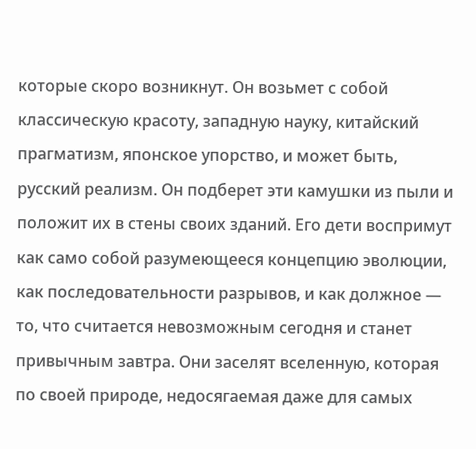которые скоро возникнут. Он возьмет с собой классическую красоту, западную науку, китайский прагматизм, японское упорство, и может быть, русский реализм. Он подберет эти камушки из пыли и положит их в стены своих зданий. Его дети воспримут как само собой разумеющееся концепцию эволюции, как последовательности разрывов, и как должное — то, что считается невозможным сегодня и станет привычным завтра. Они заселят вселенную, которая по своей природе, недосягаемая даже для самых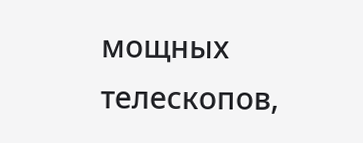мощных телескопов,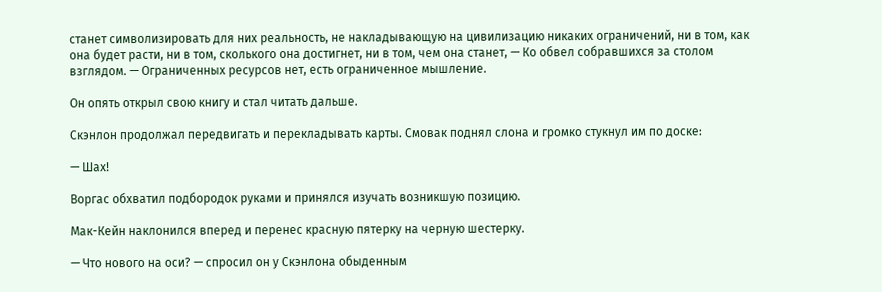станет символизировать для них реальность, не накладывающую на цивилизацию никаких ограничений, ни в том, как она будет расти, ни в том, сколького она достигнет, ни в том, чем она станет, — Ко обвел собравшихся за столом взглядом. — Ограниченных ресурсов нет, есть ограниченное мышление.

Он опять открыл свою книгу и стал читать дальше.

Скэнлон продолжал передвигать и перекладывать карты. Смовак поднял слона и громко стукнул им по доске:

— Шах!

Воргас обхватил подбородок руками и принялся изучать возникшую позицию.

Мак-Кейн наклонился вперед и перенес красную пятерку на черную шестерку.

— Что нового на оси? — спросил он у Скэнлона обыденным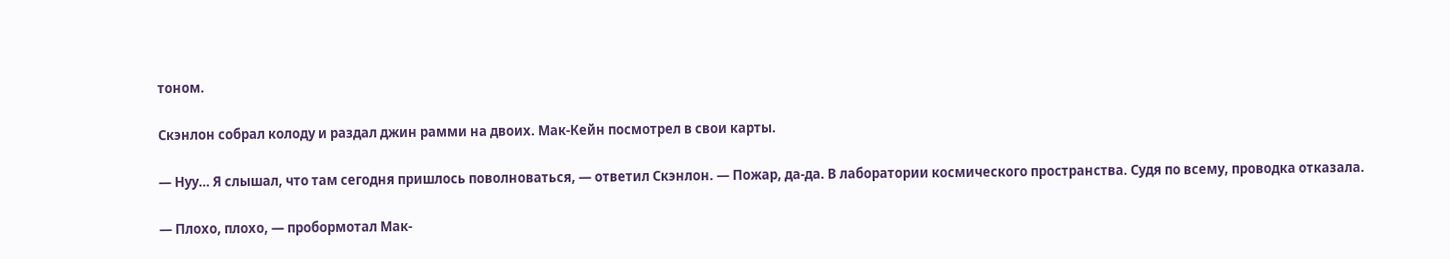тоном.

Скэнлон собрал колоду и раздал джин рамми на двоих. Мак-Кейн посмотрел в свои карты.

— Нуу… Я слышал, что там сегодня пришлось поволноваться, — ответил Скэнлон. — Пожар, да-да. В лаборатории космического пространства. Судя по всему, проводка отказала.

— Плохо, плохо, — пробормотал Мак-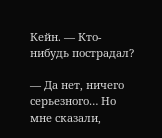Кейн. — Кто-нибудь пострадал?

— Да нет, ничего серьезного… Но мне сказали,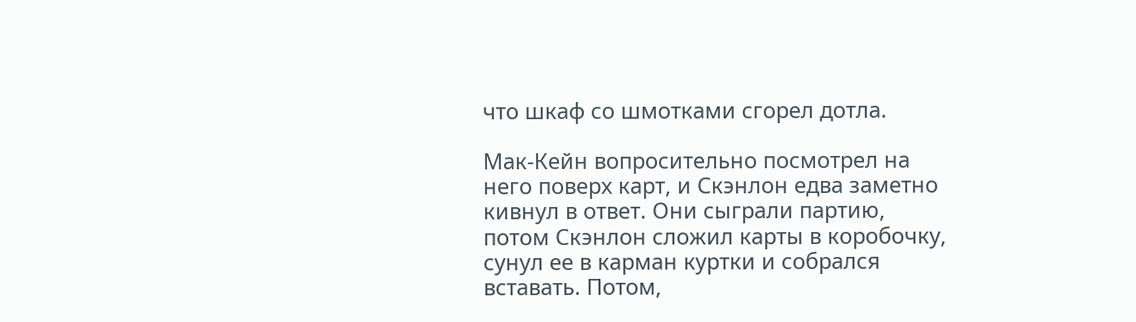что шкаф со шмотками сгорел дотла.

Мак-Кейн вопросительно посмотрел на него поверх карт, и Скэнлон едва заметно кивнул в ответ. Они сыграли партию, потом Скэнлон сложил карты в коробочку, сунул ее в карман куртки и собрался вставать. Потом,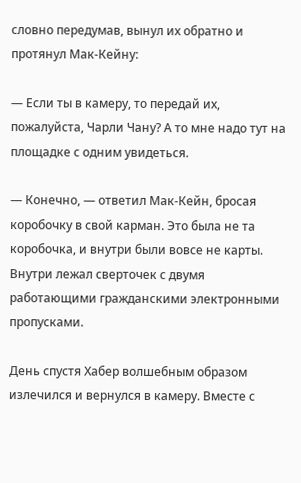словно передумав, вынул их обратно и протянул Мак-Кейну:

— Если ты в камеру, то передай их, пожалуйста, Чарли Чану? А то мне надо тут на площадке с одним увидеться.

— Конечно, — ответил Мак-Кейн, бросая коробочку в свой карман. Это была не та коробочка, и внутри были вовсе не карты. Внутри лежал сверточек с двумя работающими гражданскими электронными пропусками.

День спустя Хабер волшебным образом излечился и вернулся в камеру. Вместе с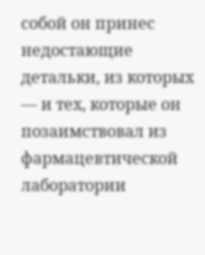собой он принес недостающие детальки, из которых — и тех, которые он позаимствовал из фармацевтической лаборатории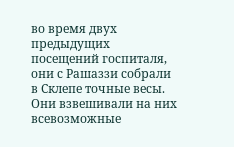во время двух предыдущих посещений госпиталя, они с Рашаззи собрали в Склепе точные весы. Они взвешивали на них всевозможные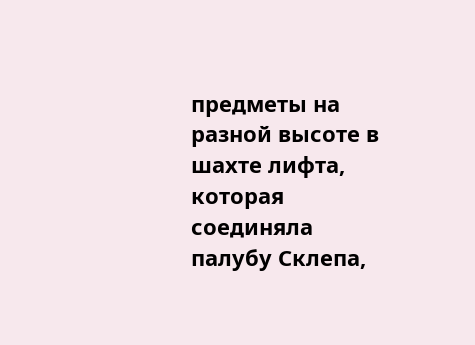предметы на разной высоте в шахте лифта, которая соединяла палубу Склепа,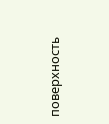поверхность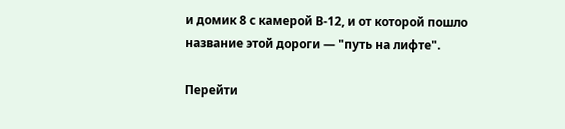и домик 8 с камерой В-12, и от которой пошло название этой дороги — "путь на лифте".

Перейти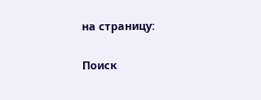на страницу:

Поиск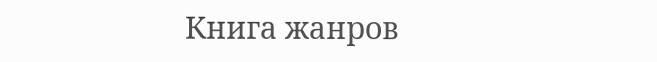Книга жанров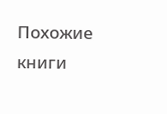Похожие книги